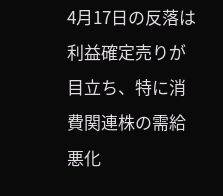4月17日の反落は利益確定売りが目立ち、特に消費関連株の需給悪化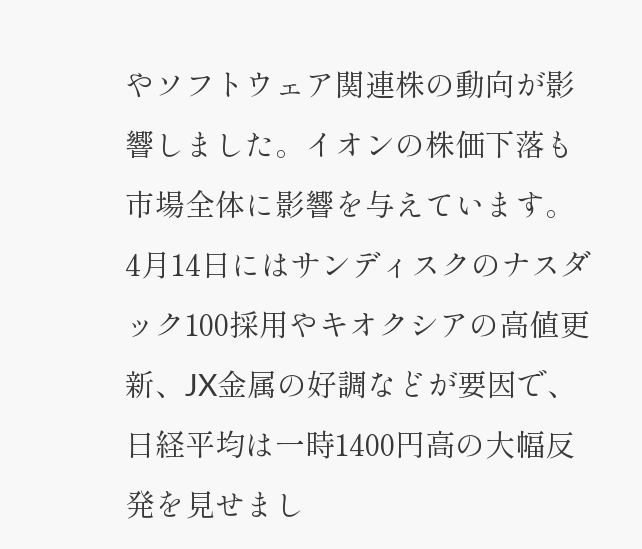やソフトウェア関連株の動向が影響しました。イオンの株価下落も市場全体に影響を与えています。
4月14日にはサンディスクのナスダック100採用やキオクシアの高値更新、JX金属の好調などが要因で、日経平均は一時1400円高の大幅反発を見せまし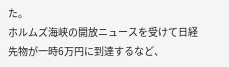た。
ホルムズ海峡の開放ニュースを受けて日経先物が一時6万円に到達するなど、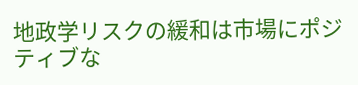地政学リスクの緩和は市場にポジティブな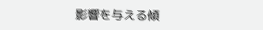影響を与える傾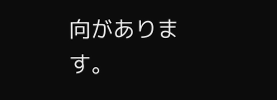向があります。